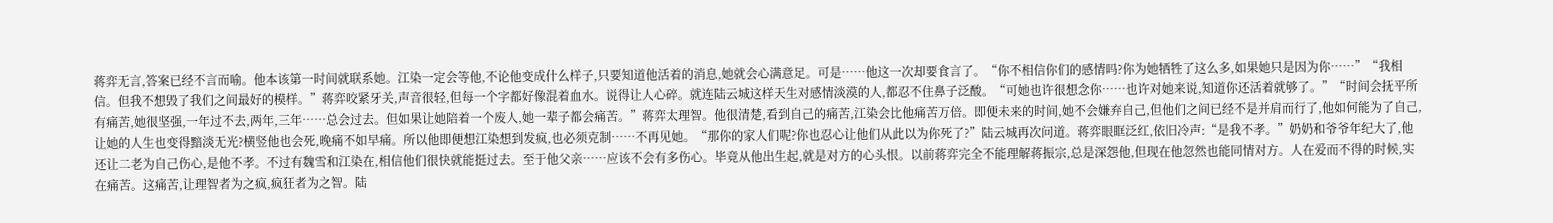蒋弈无言,答案已经不言而喻。他本该第一时间就联系她。江染一定会等他,不论他变成什么样子,只要知道他活着的消息,她就会心满意足。可是……他这一次却要食言了。“你不相信你们的感情吗?你为她牺牲了这么多,如果她只是因为你……”“我相信。但我不想毁了我们之间最好的模样。”蒋弈咬紧牙关,声音很轻,但每一个字都好像混着血水。说得让人心碎。就连陆云城这样天生对感情淡漠的人,都忍不住鼻子泛酸。“可她也许很想念你……也许对她来说,知道你还活着就够了。”“时间会抚平所有痛苦,她很坚强,一年过不去,两年,三年……总会过去。但如果让她陪着一个废人,她一辈子都会痛苦。”蒋弈太理智。他很清楚,看到自己的痛苦,江染会比他痛苦万倍。即便未来的时间,她不会嫌弃自己,但他们之间已经不是并肩而行了,他如何能为了自己,让她的人生也变得黯淡无光?横竖他也会死,晚痛不如早痛。所以他即便想江染想到发疯,也必须克制……不再见她。“那你的家人们呢?你也忍心让他们从此以为你死了?”陆云城再次问道。蒋弈眼眶泛红,依旧冷声:“是我不孝。”奶奶和爷爷年纪大了,他还让二老为自己伤心,是他不孝。不过有魏雪和江染在,相信他们很快就能挺过去。至于他父亲……应该不会有多伤心。毕竟从他出生起,就是对方的心头恨。以前蒋弈完全不能理解蒋振宗,总是深怨他,但现在他忽然也能同情对方。人在爱而不得的时候,实在痛苦。这痛苦,让理智者为之疯,疯狂者为之智。陆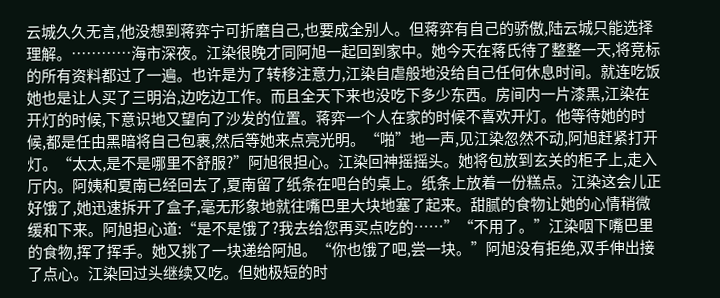云城久久无言,他没想到蒋弈宁可折磨自己,也要成全别人。但蒋弈有自己的骄傲,陆云城只能选择理解。…………海市深夜。江染很晚才同阿旭一起回到家中。她今天在蒋氏待了整整一天,将竞标的所有资料都过了一遍。也许是为了转移注意力,江染自虐般地没给自己任何休息时间。就连吃饭她也是让人买了三明治,边吃边工作。而且全天下来也没吃下多少东西。房间内一片漆黑,江染在开灯的时候,下意识地又望向了沙发的位置。蒋弈一个人在家的时候不喜欢开灯。他等待她的时候,都是任由黑暗将自己包裹,然后等她来点亮光明。“啪”地一声,见江染忽然不动,阿旭赶紧打开灯。“太太,是不是哪里不舒服?”阿旭很担心。江染回神摇摇头。她将包放到玄关的柜子上,走入厅内。阿姨和夏南已经回去了,夏南留了纸条在吧台的桌上。纸条上放着一份糕点。江染这会儿正好饿了,她迅速拆开了盒子,毫无形象地就往嘴巴里大块地塞了起来。甜腻的食物让她的心情稍微缓和下来。阿旭担心道:“是不是饿了?我去给您再买点吃的……”“不用了。”江染咽下嘴巴里的食物,挥了挥手。她又挑了一块递给阿旭。“你也饿了吧,尝一块。”阿旭没有拒绝,双手伸出接了点心。江染回过头继续又吃。但她极短的时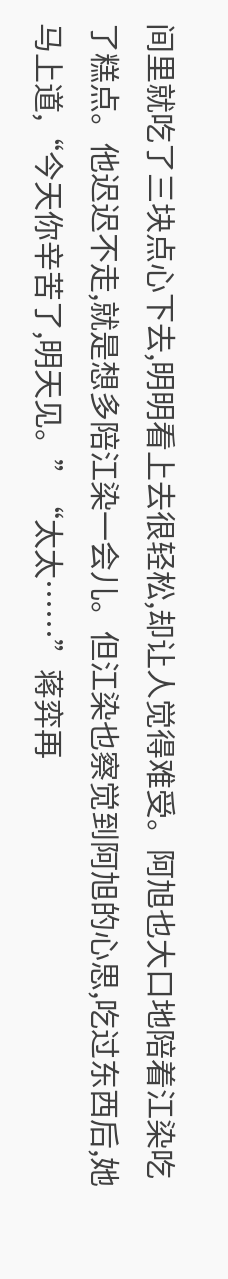间里就吃了三块点心下去,明明看上去很轻松,却让人觉得难受。阿旭也大口地陪着江染吃了糕点。他迟迟不走,就是想多陪江染一会儿。但江染也察觉到阿旭的心思,吃过东西后,她马上道,“今天你辛苦了,明天见。”“太太……”蒋弈再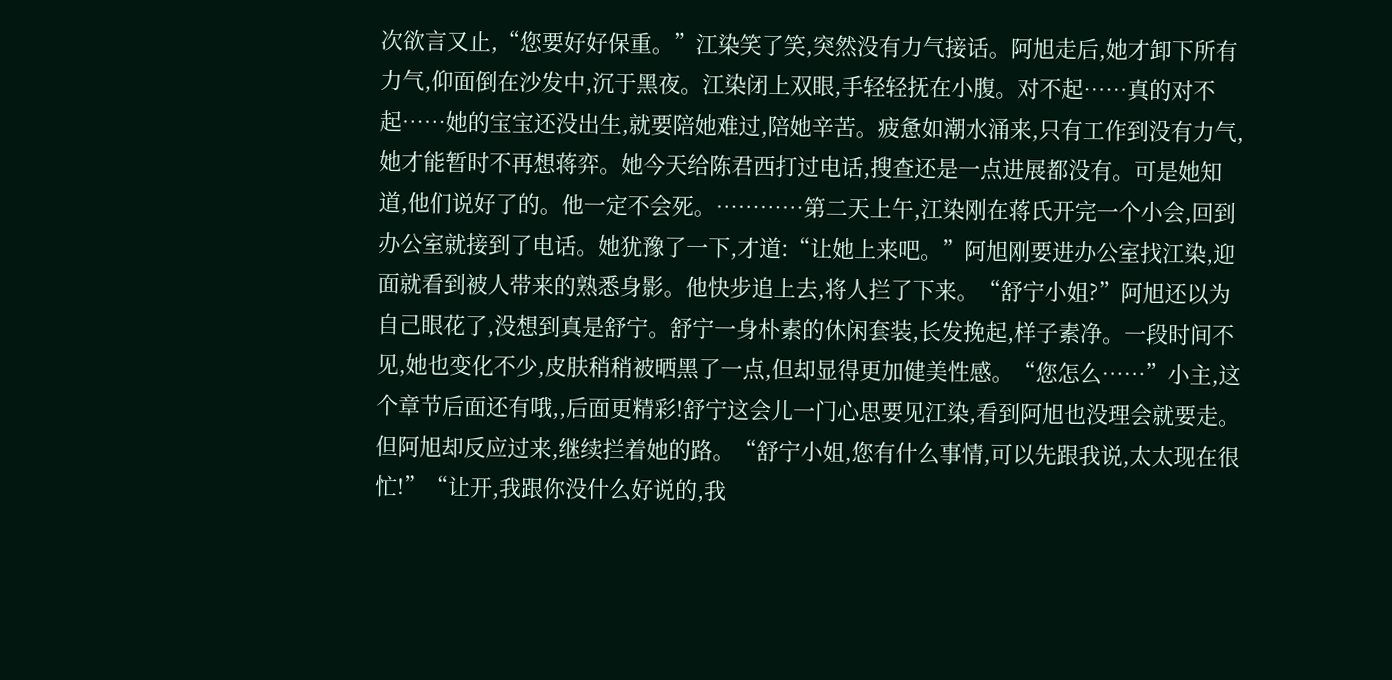次欲言又止,“您要好好保重。”江染笑了笑,突然没有力气接话。阿旭走后,她才卸下所有力气,仰面倒在沙发中,沉于黑夜。江染闭上双眼,手轻轻抚在小腹。对不起……真的对不起……她的宝宝还没出生,就要陪她难过,陪她辛苦。疲惫如潮水涌来,只有工作到没有力气,她才能暂时不再想蒋弈。她今天给陈君西打过电话,搜查还是一点进展都没有。可是她知道,他们说好了的。他一定不会死。…………第二天上午,江染刚在蒋氏开完一个小会,回到办公室就接到了电话。她犹豫了一下,才道:“让她上来吧。”阿旭刚要进办公室找江染,迎面就看到被人带来的熟悉身影。他快步追上去,将人拦了下来。“舒宁小姐?”阿旭还以为自己眼花了,没想到真是舒宁。舒宁一身朴素的休闲套装,长发挽起,样子素净。一段时间不见,她也变化不少,皮肤稍稍被晒黑了一点,但却显得更加健美性感。“您怎么……”小主,这个章节后面还有哦,,后面更精彩!舒宁这会儿一门心思要见江染,看到阿旭也没理会就要走。但阿旭却反应过来,继续拦着她的路。“舒宁小姐,您有什么事情,可以先跟我说,太太现在很忙!”“让开,我跟你没什么好说的,我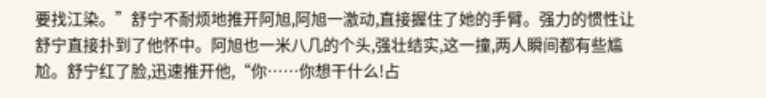要找江染。”舒宁不耐烦地推开阿旭,阿旭一激动,直接握住了她的手臂。强力的惯性让舒宁直接扑到了他怀中。阿旭也一米八几的个头,强壮结实,这一撞,两人瞬间都有些尴尬。舒宁红了脸,迅速推开他,“你……你想干什么!占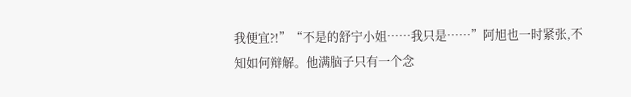我便宜?!”“不是的舒宁小姐……我只是……”阿旭也一时紧张,不知如何辩解。他满脑子只有一个念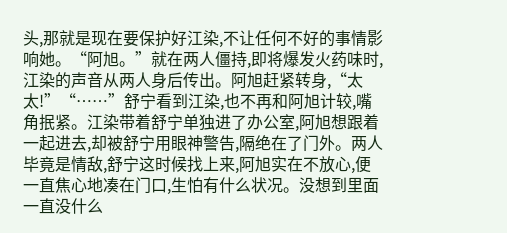头,那就是现在要保护好江染,不让任何不好的事情影响她。“阿旭。”就在两人僵持,即将爆发火药味时,江染的声音从两人身后传出。阿旭赶紧转身,“太太!”“……”舒宁看到江染,也不再和阿旭计较,嘴角抿紧。江染带着舒宁单独进了办公室,阿旭想跟着一起进去,却被舒宁用眼神警告,隔绝在了门外。两人毕竟是情敌,舒宁这时候找上来,阿旭实在不放心,便一直焦心地凑在门口,生怕有什么状况。没想到里面一直没什么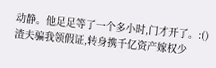动静。他足足等了一个多小时,门才开了。:()渣夫骗我领假证,转身携千亿资产嫁权少